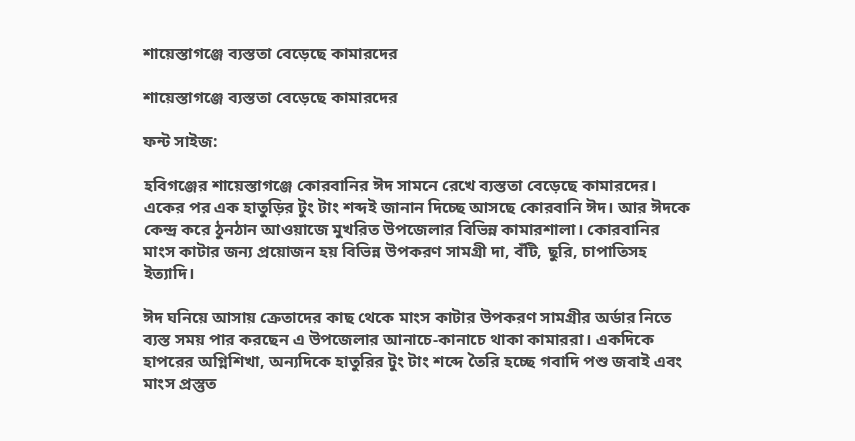শায়েস্তাগঞ্জে ব্যস্ততা বেড়েছে কামারদের

শায়েস্তাগঞ্জে ব্যস্ততা বেড়েছে কামারদের

ফন্ট সাইজ:

হবিগঞ্জের শায়েস্তাগঞ্জে কোরবানির ঈদ সামনে রেখে ব্যস্ততা বেড়েছে কামারদের। একের পর এক হাতুড়ির টুং টাং শব্দই জানান দিচ্ছে আসছে কোরবানি ঈদ। আর ঈদকে কেন্দ্র করে ঠুনঠান আওয়াজে মুখরিত উপজেলার বিভিন্ন কামারশালা। কোরবানির মাংস কাটার জন্য প্রয়োজন হয় বিভিন্ন উপকরণ সামগ্রী দা, বঁটি, ছুরি, চাপাতিসহ ইত্যাদি।

ঈদ ঘনিয়ে আসায় ক্রেতাদের কাছ থেকে মাংস কাটার উপকরণ সামগ্রীর অর্ডার নিতে ব্যস্ত সময় পার করছেন এ উপজেলার আনাচে-কানাচে থাকা কামাররা। একদিকে হাপরের অগ্নিশিখা, অন্যদিকে হাতুরির টুং টাং শব্দে তৈরি হচ্ছে গবাদি পশু জবাই এবং মাংস প্রস্তুত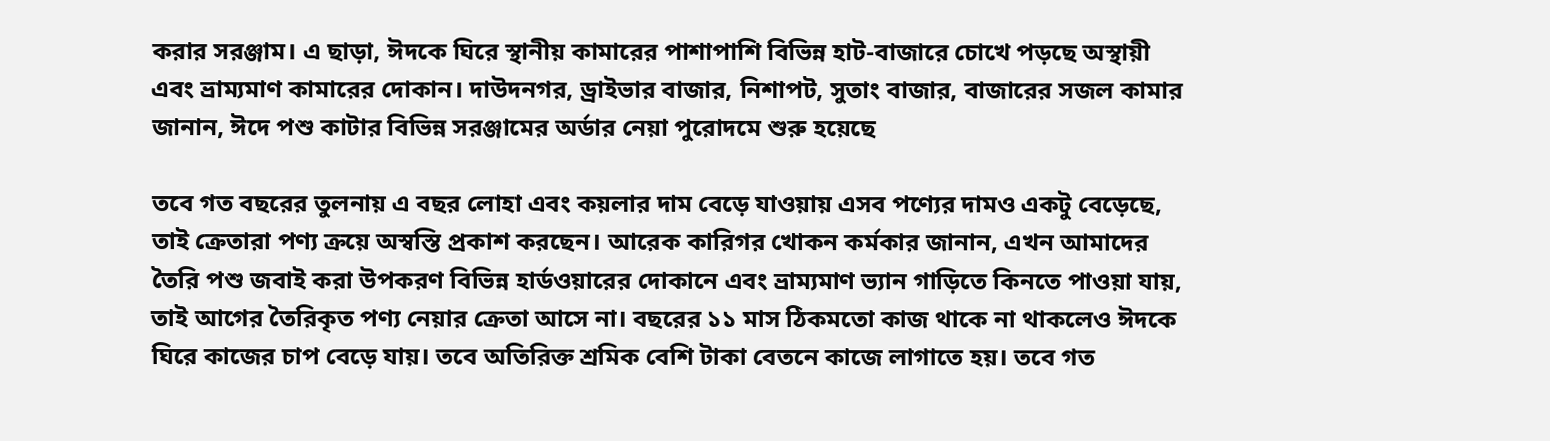করার সরঞ্জাম। এ ছাড়া, ঈদকে ঘিরে স্থানীয় কামারের পাশাপাশি বিভিন্ন হাট-বাজারে চোখে পড়ছে অস্থায়ী এবং ভ্রাম্যমাণ কামারের দোকান। দাউদনগর, ড্রাইভার বাজার, নিশাপট, সুতাং বাজার, বাজারের সজল কামার জানান, ঈদে পশু কাটার বিভিন্ন সরঞ্জামের অর্ডার নেয়া পুরোদমে শুরু হয়েছে

তবে গত বছরের তুলনায় এ বছর লোহা এবং কয়লার দাম বেড়ে যাওয়ায় এসব পণ্যের দামও একটু বেড়েছে, তাই ক্রেতারা পণ্য ক্রয়ে অস্বস্তি প্রকাশ করছেন। আরেক কারিগর খোকন কর্মকার জানান, এখন আমাদের তৈরি পশু জবাই করা উপকরণ বিভিন্ন হার্ডওয়ারের দোকানে এবং ভ্রাম্যমাণ ভ্যান গাড়িতে কিনতে পাওয়া যায়, তাই আগের তৈরিকৃত পণ্য নেয়ার ক্রেতা আসে না। বছরের ১১ মাস ঠিকমতো কাজ থাকে না থাকলেও ঈদকে ঘিরে কাজের চাপ বেড়ে যায়। তবে অতিরিক্ত শ্রমিক বেশি টাকা বেতনে কাজে লাগাতে হয়। তবে গত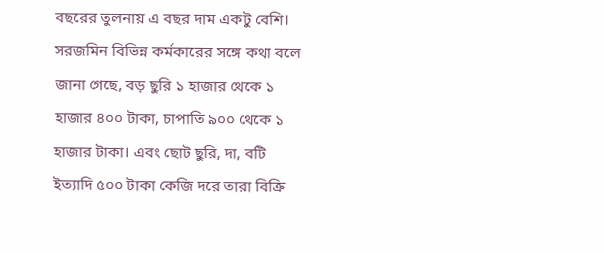বছরের তুলনায় এ বছর দাম একটু বেশি।
সরজমিন বিভিন্ন কর্মকারের সঙ্গে কথা বলে জানা গেছে, বড় ছুরি ১ হাজার থেকে ১ হাজার ৪০০ টাকা, চাপাতি ৯০০ থেকে ১ হাজার টাকা। এবং ছোট ছুরি, দা, বটি ইত্যাদি ৫০০ টাকা কেজি দরে তারা বিক্রি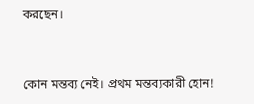করছেন।


কোন মন্তব্য নেই। প্রথম মন্তব্যকারী হোন!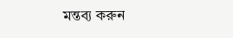মন্তব্য করুন